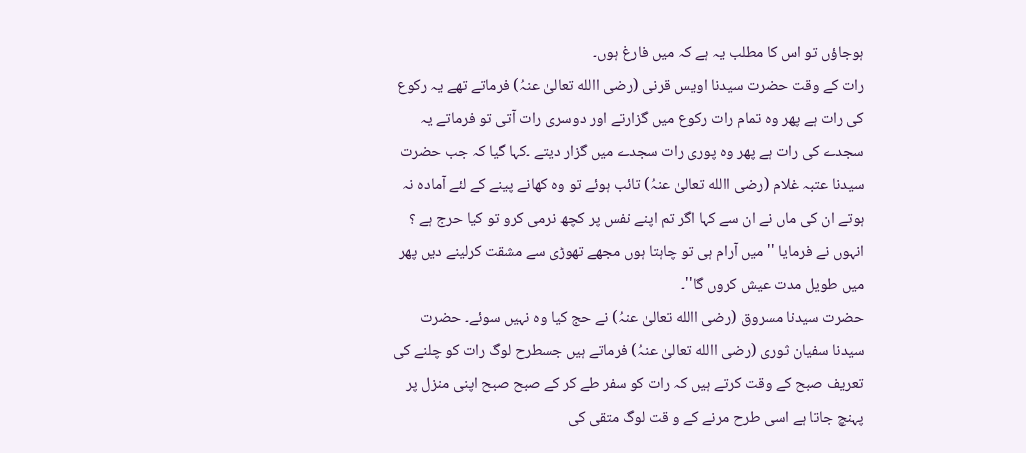ہوجاؤں تو اس کا مطلب یہ ہے کہ میں فارغ ہوں۔
رات کے وقت حضرت سیدنا اویس قرنی (رضی االله تعالیٰ عنہُ) فرماتے تھے یہ رکوع کی رات ہے پھر وہ تمام رات رکوع میں گزارتے اور دوسری رات آتی تو فرماتے یہ سجدے کی رات ہے پھر وہ پوری رات سجدے میں گزار دیتے ۔کہا گیا کہ جب حضرت سیدنا عتبہ غلام (رضی االله تعالیٰ عنہُ) تائب ہوئے تو وہ کھانے پینے کے لئے آمادہ نہ ہوتے ان کی ماں نے ان سے کہا اگر تم اپنے نفس پر کچھ نرمی کرو تو کیا حرج ہے ؟ انہوں نے فرمایا ''میں آرام ہی تو چاہتا ہوں مجھے تھوڑی سے مشقت کرلینے دیں پھر میں طویل مدت عیش کروں گا''۔
حضرت سیدنا مسروق (رضی االله تعالیٰ عنہُ) نے حج کیا وہ نہیں سوئے۔ حضرت سیدنا سفیان ثوری (رضی االله تعالیٰ عنہُ) فرماتے ہیں جسطرح لوگ رات کو چلنے کی تعریف صبح کے وقت کرتے ہیں کہ رات کو سفر طے کر کے صبح صبح اپنی منزل پر پہنچ جاتا ہے اسی طرح مرنے کے و قت لوگ متقی کی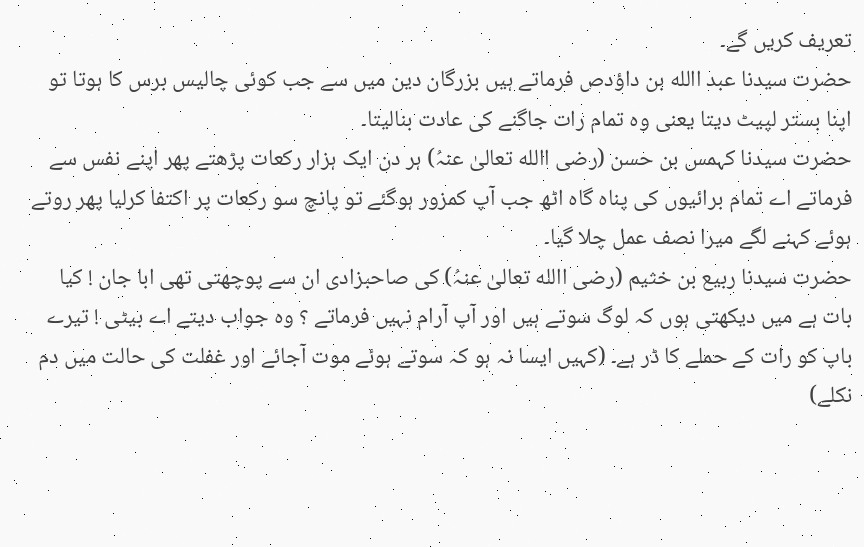تعریف کریں گے۔
حضرت سیدنا عبد االله بن داؤدص فرماتے ہیں بزرگان دین میں سے جب کوئی چالیس برس کا ہوتا تو اپنا بستر لپیٹ دیتا یعنی وہ تمام رات جاگنے کی عادت بنالیتا۔
حضرت سیدنا کہمس بن حسن (رضی االله تعالیٰ عنہُ) ہر دن ایک ہزار رکعات پڑھتے پھر اپنے نفس سے فرماتے اے تمام برائیوں کی پناہ گاہ اٹھ جب آپ کمزور ہوگئے تو پانچ سو رکعات پر اکتفا کرلیا پھر روتے ہوئے کہنے لگے میرا نصف عمل چلا گیا۔
حضرت سیدنا ربیع بن خثیم (رضی االله تعالیٰ عنہُ) کی صاحبزادی ان سے پوچھتی تھی ابا جان ! کیا بات ہے میں دیکھتی ہوں کہ لوگ سوتے ہیں اور آپ آرام نہیں فرماتے ؟ وہ جواب دیتے اے بیٹی ! تیرے باپ کو رات کے حملے کا ڈر ہے۔ (کہیں ایسا نہ ہو کہ سوتے ہوئے موت آجائے اور غفلت کی حالت میں دم نکلے)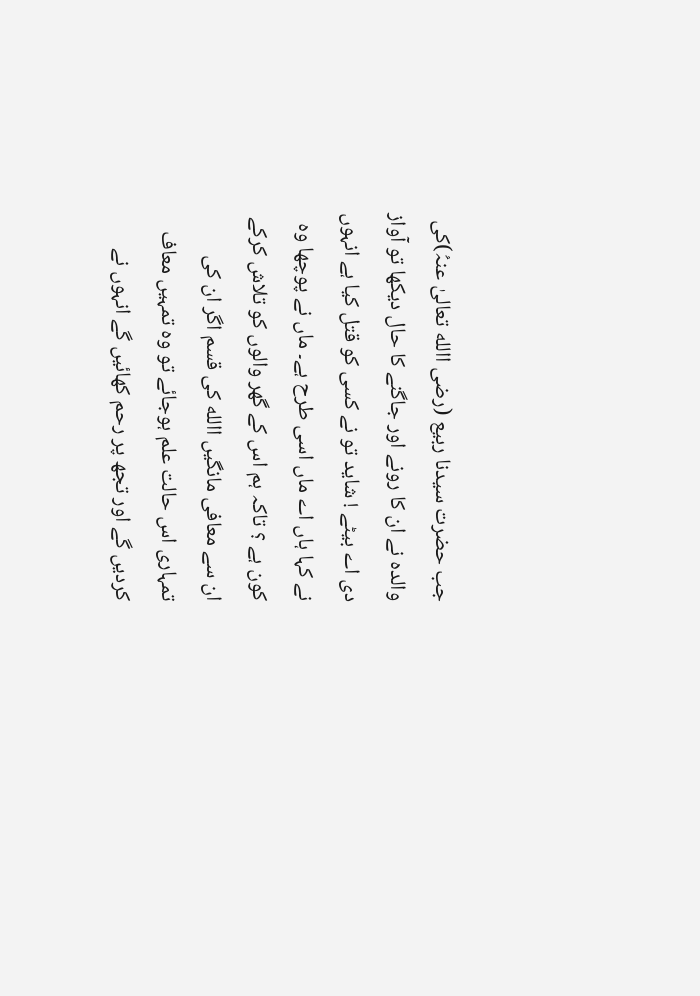جب حضرت سیدنا ربیع (رضی االله تعالیٰ عنہُ)کی والدہ نے ان کا رونے اور جاگنے کا حال دیکھا تو آواز دی اے بیٹے ! شاید تو نے کسی کو قتل کیا ہے انہوں نے کہا ہاں اے ماں اسی طرح ہے۔ ماں نے پوچھا وہ کون ہے ؟ تاکہ ہم اس کے گھر والوں کو تلاش کرکے ان سے معافی مانگیں االله کی قسم اگر ان کی تمہاری اس حالت علم ہوجائے تو وہ تمہیں معاف کردیں گے اور تجھ پر رحم کھائیں گے انہوں نے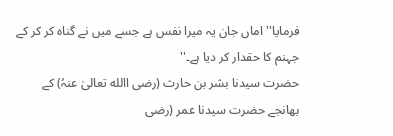فرمایا'' اماں جان یہ میرا نفس ہے جسے میں نے گناہ کر کر کے جہنم کا حقدار کر دیا ہے۔''
حضرت سیدنا بشر بن حارث (رضی االله تعالیٰ عنہُ) کے بھانجے حضرت سیدنا عمر (رضی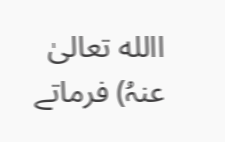االله تعالیٰ عنہُ) فرماتے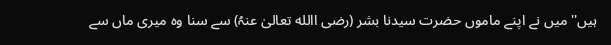ہیں'' میں نے اپنے ماموں حضرت سیدنا بشر (رضی االله تعالیٰ عنہُ) سے سنا وہ میری ماں سے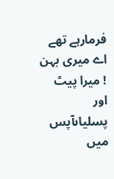فرمارہے تھے اے میری بہن ! میرا پیٹ اور پسلیاںآپس میں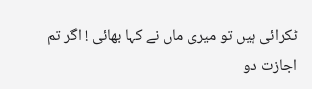ٹکرائی ہیں تو میری ماں نے کہا بھائی ! اگر تم اجازت دو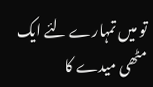تو میں تمہارے لئے ایک مٹھی میدے کا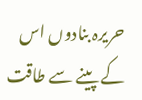حریرہ بنادوں اس کے پینے سے طاقت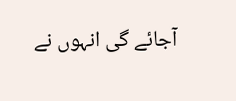آجائے گی انہوں نے